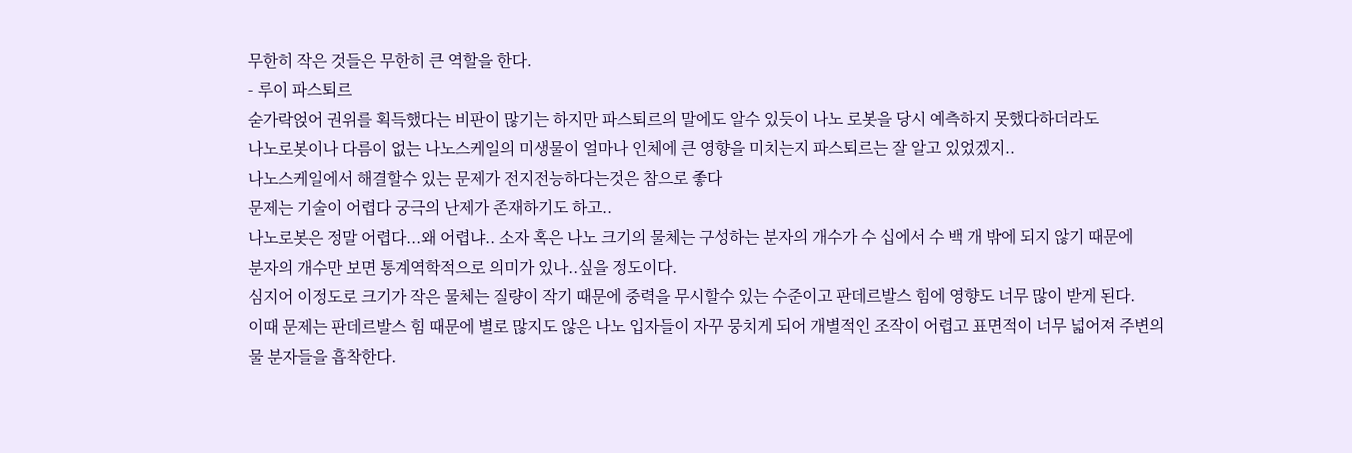무한히 작은 것들은 무한히 큰 역할을 한다.
- 루이 파스퇴르
숟가락얹어 권위를 획득했다는 비판이 많기는 하지만 파스퇴르의 말에도 알수 있듯이 나노 로봇을 당시 예측하지 못했다하더라도
나노로봇이나 다름이 없는 나노스케일의 미생물이 얼마나 인체에 큰 영향을 미치는지 파스퇴르는 잘 알고 있었겠지..
나노스케일에서 해결할수 있는 문제가 전지전능하다는것은 참으로 좋다
문제는 기술이 어렵다 궁극의 난제가 존재하기도 하고..
나노로봇은 정말 어렵다...왜 어렵냐.. 소자 혹은 나노 크기의 물체는 구성하는 분자의 개수가 수 십에서 수 백 개 밖에 되지 않기 때문에
분자의 개수만 보면 통계역학적으로 의미가 있나..싶을 정도이다.
심지어 이정도로 크기가 작은 물체는 질량이 작기 때문에 중력을 무시할수 있는 수준이고 판데르발스 힘에 영향도 너무 많이 받게 된다.
이때 문제는 판데르발스 힘 때문에 별로 많지도 않은 나노 입자들이 자꾸 뭉치게 되어 개별적인 조작이 어렵고 표면적이 너무 넓어져 주변의 물 분자들을 흡착한다.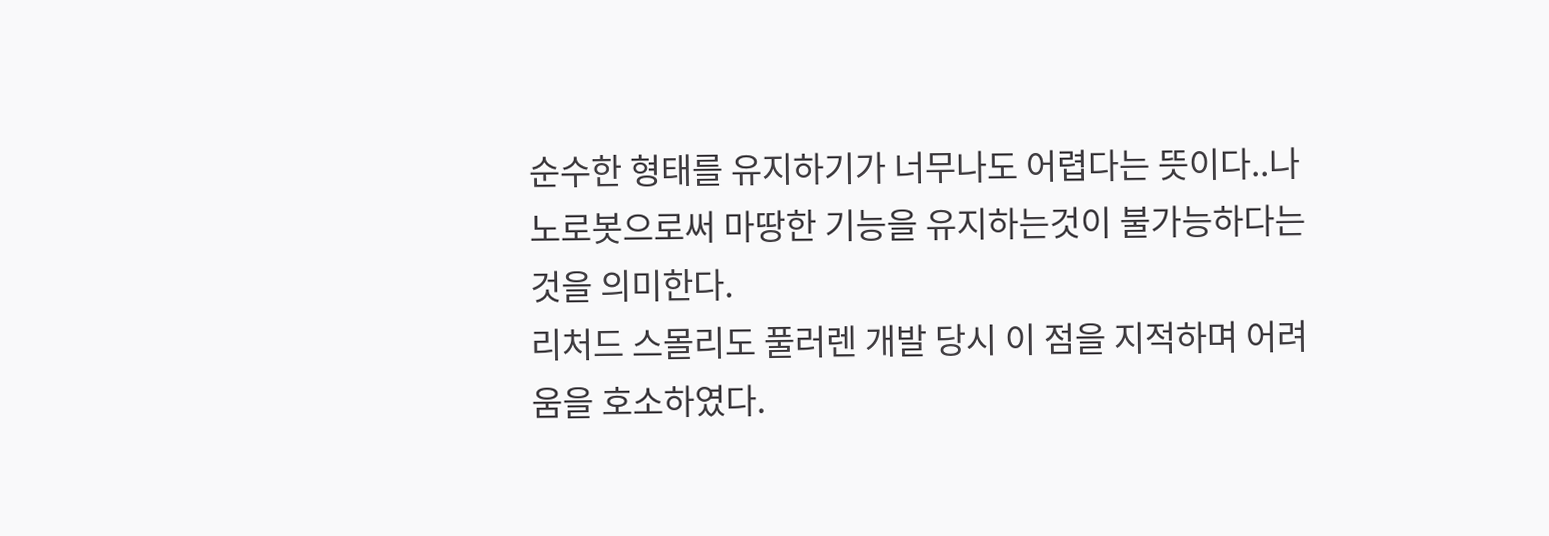순수한 형태를 유지하기가 너무나도 어렵다는 뜻이다..나노로봇으로써 마땅한 기능을 유지하는것이 불가능하다는 것을 의미한다.
리처드 스몰리도 풀러렌 개발 당시 이 점을 지적하며 어려움을 호소하였다.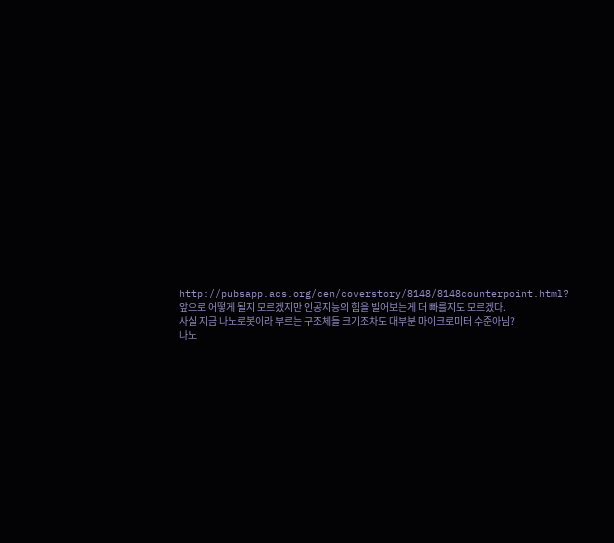http://pubsapp.acs.org/cen/coverstory/8148/8148counterpoint.html?
앞으로 어떻게 될지 모르겠지만 인공지능의 힘을 빌어보는게 더 빠를지도 모르겠다.
사실 지금 나노로봇이라 부르는 구조체들 크기조차도 대부분 마이크로미터 수준아님?
나노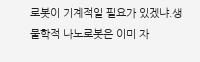로봇이 기계적일 필요가 있겠냐.생물학적 나노로봇은 이미 자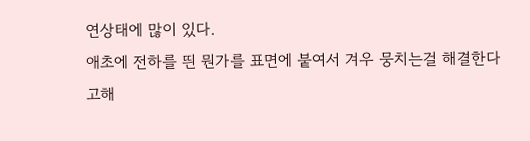연상태에 많이 있다.
애초에 전하를 띈 뭔가를 표면에 붙여서 겨우 뭉치는걸 해결한다고해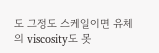도 그정도 스케일이면 유체의 viscosity도 못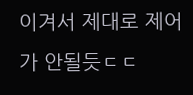이겨서 제대로 제어가 안될듯ㄷㄷ